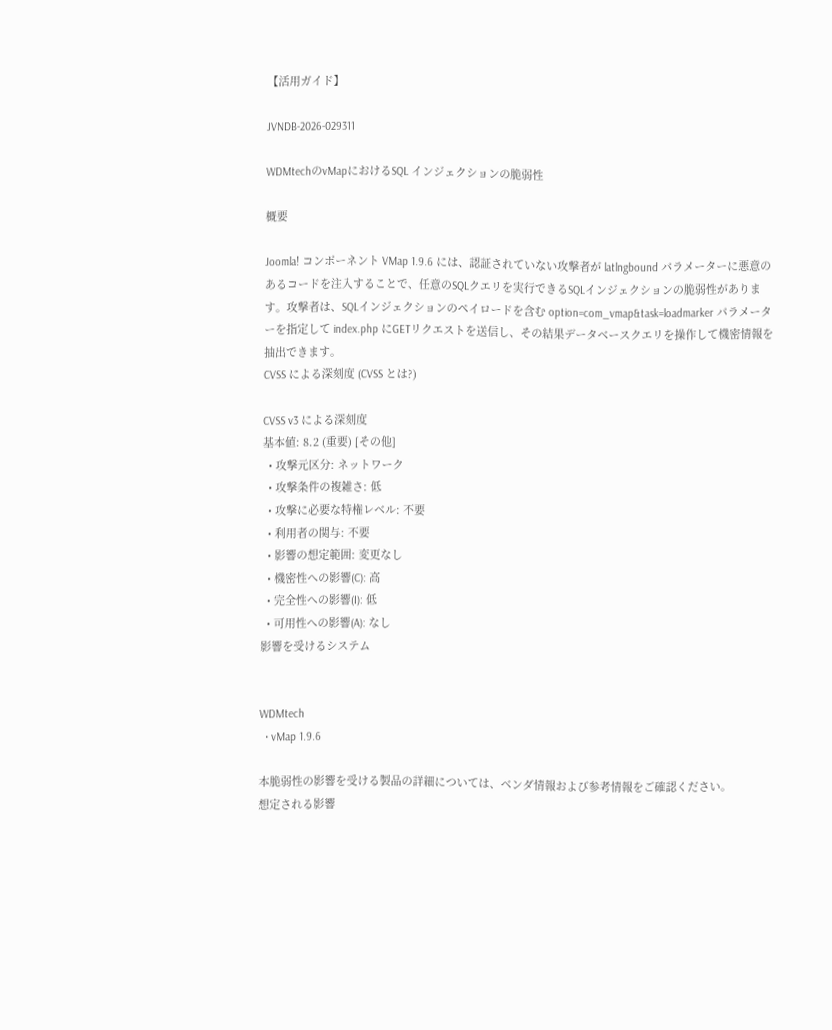【活用ガイド】

JVNDB-2026-029311

WDMtechのvMapにおけるSQL インジェクションの脆弱性

概要

Joomla! コンポーネント VMap 1.9.6 には、認証されていない攻撃者が latlngbound パラメーターに悪意のあるコードを注入することで、任意のSQLクエリを実行できるSQLインジェクションの脆弱性があります。攻撃者は、SQLインジェクションのペイロードを含む option=com_vmap&task=loadmarker パラメーターを指定して index.php にGETリクエストを送信し、その結果データベースクエリを操作して機密情報を抽出できます。
CVSS による深刻度 (CVSS とは?)

CVSS v3 による深刻度
基本値: 8.2 (重要) [その他]
  • 攻撃元区分: ネットワーク
  • 攻撃条件の複雑さ: 低
  • 攻撃に必要な特権レベル: 不要
  • 利用者の関与: 不要
  • 影響の想定範囲: 変更なし
  • 機密性への影響(C): 高
  • 完全性への影響(I): 低
  • 可用性への影響(A): なし
影響を受けるシステム


WDMtech
  • vMap 1.9.6

本脆弱性の影響を受ける製品の詳細については、ベンダ情報および参考情報をご確認ください。
想定される影響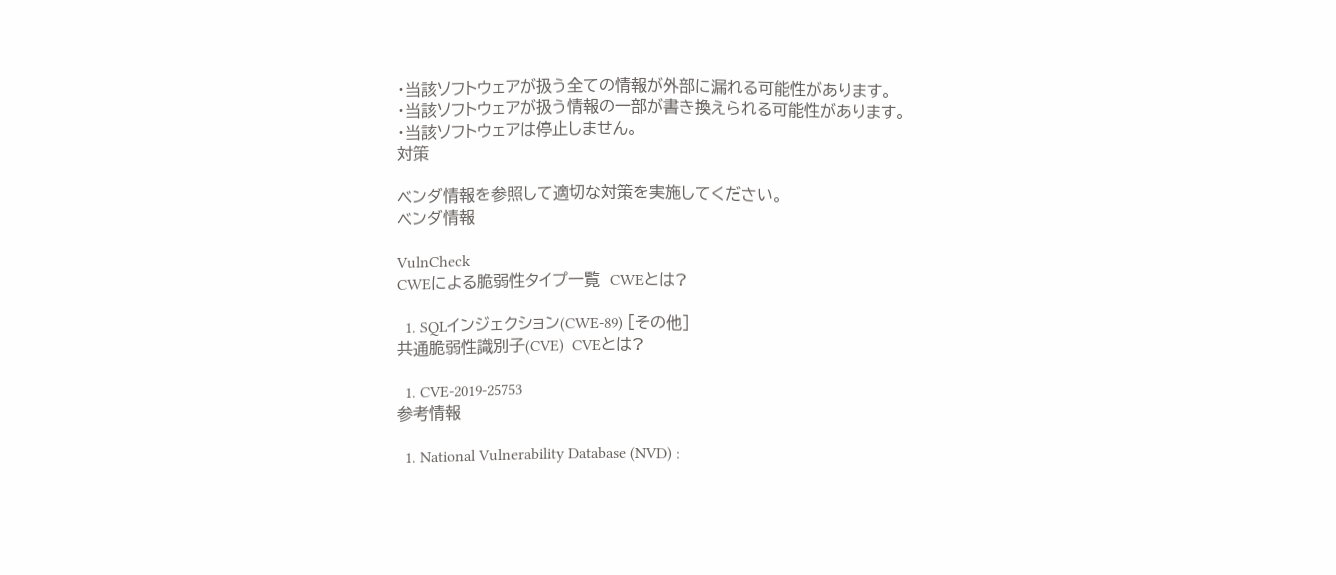・当該ソフトウェアが扱う全ての情報が外部に漏れる可能性があります。
・当該ソフトウェアが扱う情報の一部が書き換えられる可能性があります。
・当該ソフトウェアは停止しません。
対策

ベンダ情報を参照して適切な対策を実施してください。
ベンダ情報

VulnCheck
CWEによる脆弱性タイプ一覧  CWEとは?

  1. SQLインジェクション(CWE-89) [その他]
共通脆弱性識別子(CVE)  CVEとは?

  1. CVE-2019-25753
参考情報

  1. National Vulnerability Database (NVD) :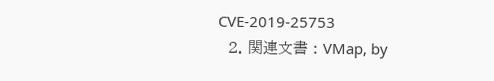CVE-2019-25753
  2. 関連文書 : VMap, by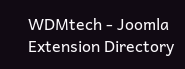WDMtech - Joomla Extension Directory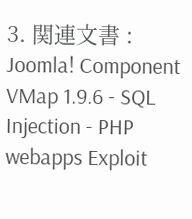3. 関連文書 : Joomla! Component VMap 1.9.6 - SQL Injection - PHP webapps Exploit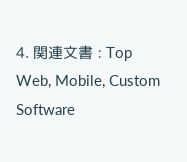4. 関連文書 : Top Web, Mobile, Custom Software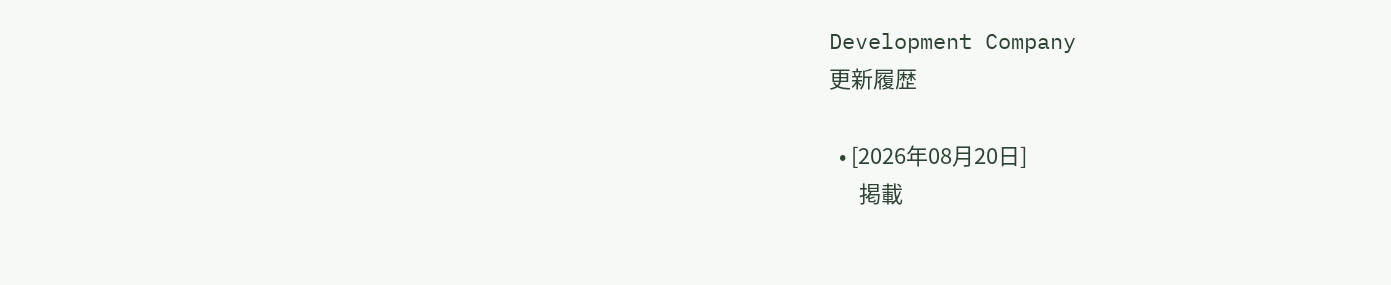Development Company
更新履歴

  • [2026年08月20日]
      掲載